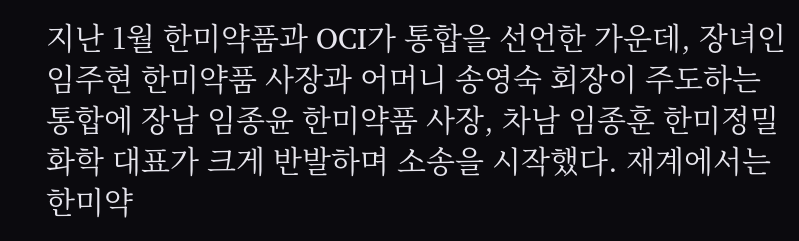지난 1월 한미약품과 OCI가 통합을 선언한 가운데, 장녀인 임주현 한미약품 사장과 어머니 송영숙 회장이 주도하는 통합에 장남 임종윤 한미약품 사장, 차남 임종훈 한미정밀화학 대표가 크게 반발하며 소송을 시작했다. 재계에서는 한미약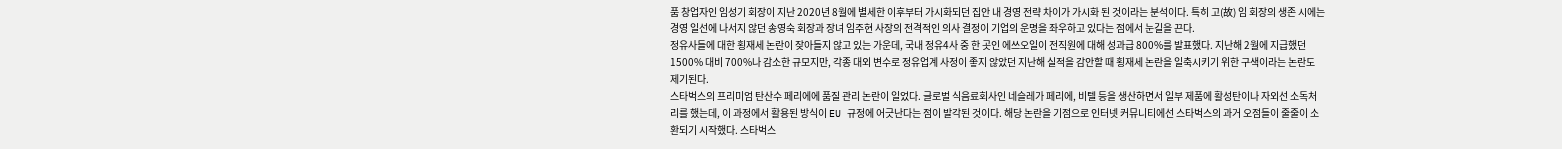품 창업자인 임성기 회장이 지난 2020년 8월에 별세한 이후부터 가시화되던 집안 내 경영 전략 차이가 가시화 된 것이라는 분석이다. 특히 고(故) 임 회장의 생존 시에는 경영 일선에 나서지 않던 송영숙 회장과 장녀 임주현 사장의 전격적인 의사 결정이 기업의 운명을 좌우하고 있다는 점에서 눈길을 끈다.
정유사들에 대한 횡재세 논란이 잦아들지 않고 있는 가운데, 국내 정유4사 중 한 곳인 에쓰오일이 전직원에 대해 성과급 800%를 발표했다. 지난해 2월에 지급했던 1500% 대비 700%나 감소한 규모지만, 각종 대외 변수로 정유업계 사정이 좋지 않았던 지난해 실적을 감안할 때 횡재세 논란을 일축시키기 위한 구색이라는 논란도 제기된다.
스타벅스의 프리미엄 탄산수 페리에에 품질 관리 논란이 일었다. 글로벌 식음료회사인 네슬레가 페리에, 비텔 등을 생산하면서 일부 제품에 활성탄이나 자외선 소독처리를 했는데, 이 과정에서 활용된 방식이 EU 규정에 어긋난다는 점이 발각된 것이다. 해당 논란을 기점으로 인터넷 커뮤니티에선 스타벅스의 과거 오점들이 줄줄이 소환되기 시작했다. 스타벅스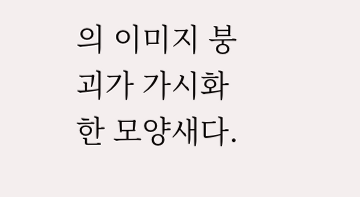의 이미지 붕괴가 가시화한 모양새다.